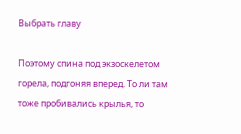Выбрать главу

Поэтому спина под экзоскелетом горела, подгоняя вперед. То ли там тоже пробивались крылья, то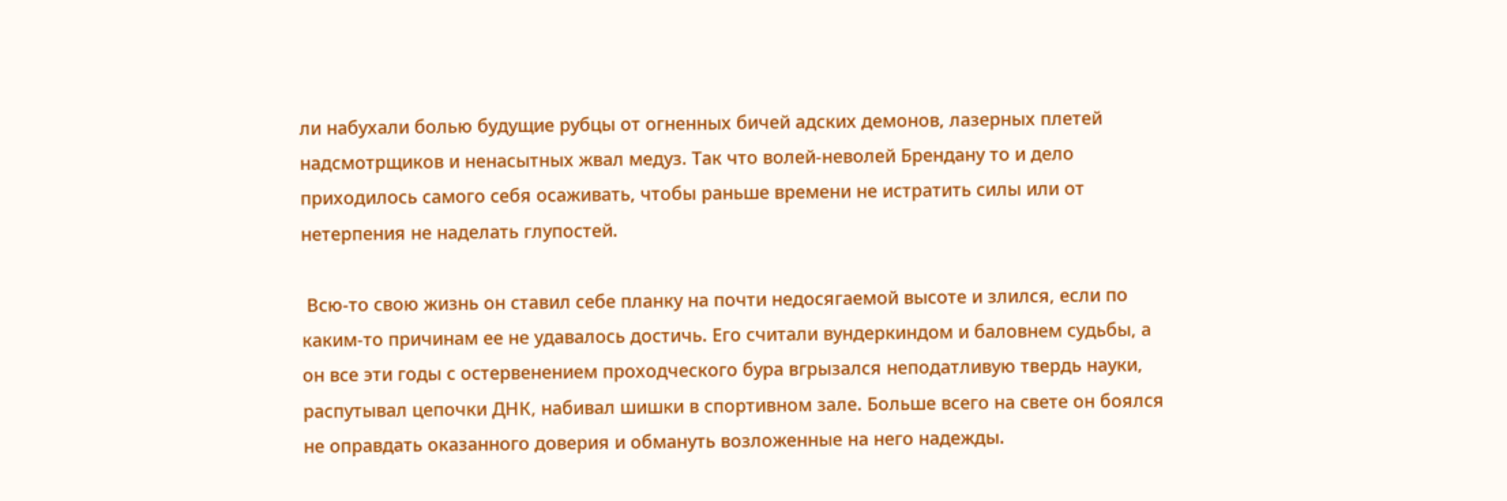ли набухали болью будущие рубцы от огненных бичей адских демонов, лазерных плетей надсмотрщиков и ненасытных жвал медуз. Так что волей-неволей Брендану то и дело приходилось самого себя осаживать, чтобы раньше времени не истратить силы или от нетерпения не наделать глупостей.

 Всю-то свою жизнь он ставил себе планку на почти недосягаемой высоте и злился, если по каким-то причинам ее не удавалось достичь. Его считали вундеркиндом и баловнем судьбы, а он все эти годы с остервенением проходческого бура вгрызался неподатливую твердь науки, распутывал цепочки ДНК, набивал шишки в спортивном зале. Больше всего на свете он боялся не оправдать оказанного доверия и обмануть возложенные на него надежды.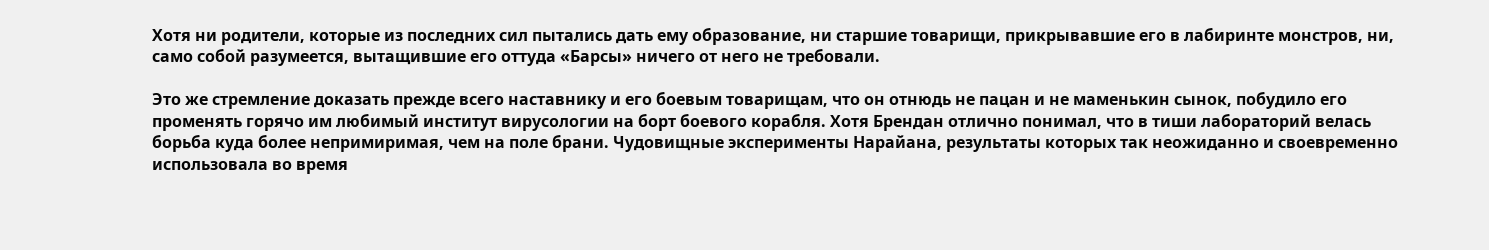Хотя ни родители, которые из последних сил пытались дать ему образование, ни старшие товарищи, прикрывавшие его в лабиринте монстров, ни, само собой разумеется, вытащившие его оттуда «Барсы» ничего от него не требовали.

Это же стремление доказать прежде всего наставнику и его боевым товарищам, что он отнюдь не пацан и не маменькин сынок, побудило его променять горячо им любимый институт вирусологии на борт боевого корабля. Хотя Брендан отлично понимал, что в тиши лабораторий велась борьба куда более непримиримая, чем на поле брани. Чудовищные эксперименты Нарайана, результаты которых так неожиданно и своевременно использовала во время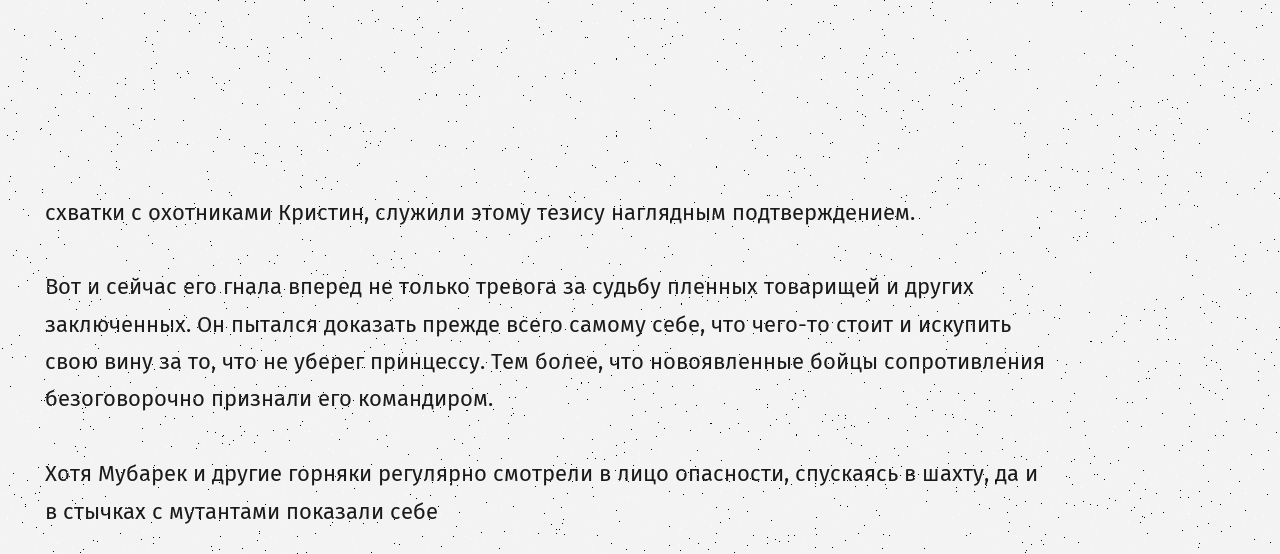схватки с охотниками Кристин, служили этому тезису наглядным подтверждением.

Вот и сейчас его гнала вперед не только тревога за судьбу пленных товарищей и других заключенных. Он пытался доказать прежде всего самому себе, что чего-то стоит и искупить свою вину за то, что не уберег принцессу. Тем более, что новоявленные бойцы сопротивления безоговорочно признали его командиром.

Хотя Мубарек и другие горняки регулярно смотрели в лицо опасности, спускаясь в шахту, да и в стычках с мутантами показали себе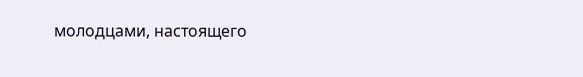молодцами, настоящего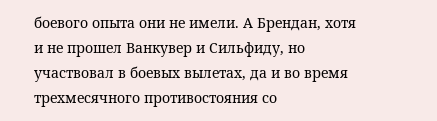боевого опыта они не имели. А Брендан, хотя и не прошел Ванкувер и Сильфиду, но участвовал в боевых вылетах, да и во время трехмесячного противостояния со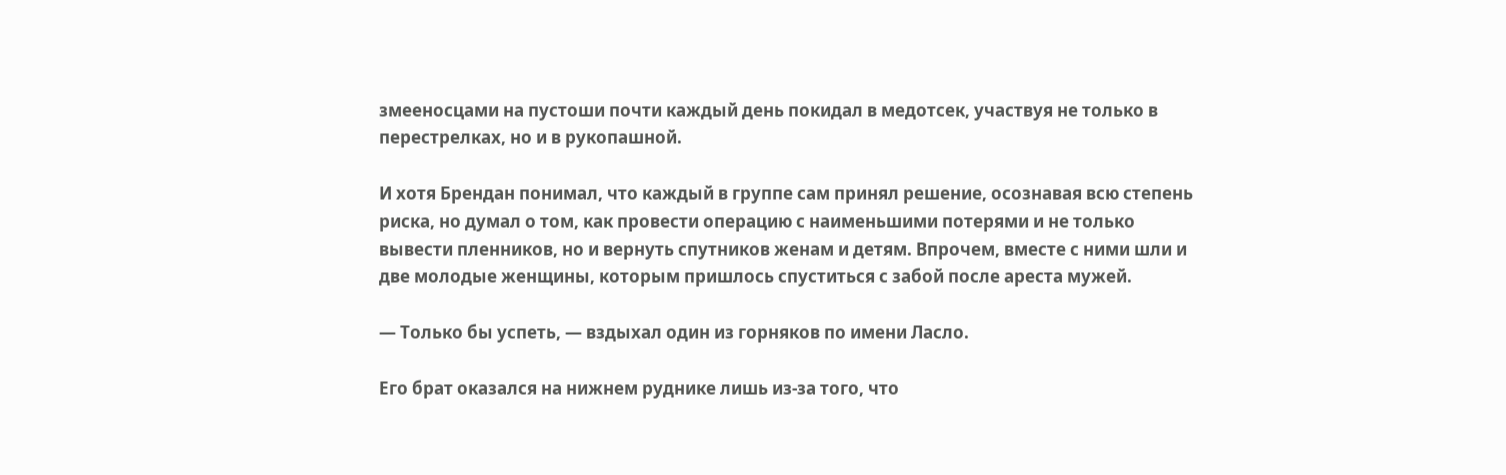змееносцами на пустоши почти каждый день покидал в медотсек, участвуя не только в перестрелках, но и в рукопашной.

И хотя Брендан понимал, что каждый в группе сам принял решение, осознавая всю степень риска, но думал о том, как провести операцию с наименьшими потерями и не только вывести пленников, но и вернуть спутников женам и детям. Впрочем, вместе с ними шли и две молодые женщины, которым пришлось спуститься с забой после ареста мужей.

— Только бы успеть, — вздыхал один из горняков по имени Ласло.

Его брат оказался на нижнем руднике лишь из-за того, что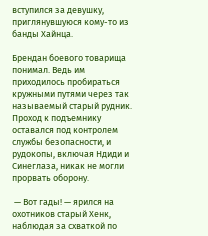вступился за девушку, приглянувшуюся кому-то из банды Хайнца.

Брендан боевого товарища понимал. Ведь им приходилось пробираться кружными путями через так называемый старый рудник. Проход к подъемнику оставался под контролем службы безопасности, и рудокопы, включая Ндиди и Синеглаза, никак не могли прорвать оборону.

 — Вот гады! — ярился на охотников старый Хенк, наблюдая за схваткой по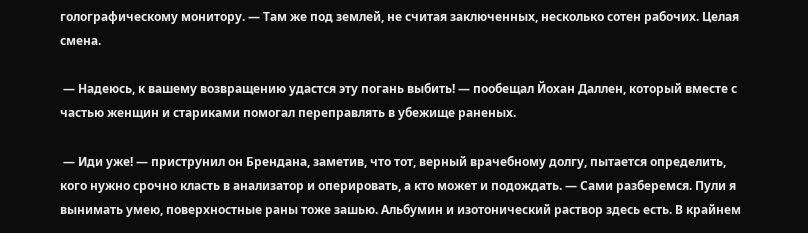голографическому монитору. — Там же под землей, не считая заключенных, несколько сотен рабочих. Целая смена.

 — Надеюсь, к вашему возвращению удастся эту погань выбить! — пообещал Йохан Даллен, который вместе с частью женщин и стариками помогал переправлять в убежище раненых.

 — Иди уже! — приструнил он Брендана, заметив, что тот, верный врачебному долгу, пытается определить, кого нужно срочно класть в анализатор и оперировать, а кто может и подождать. — Сами разберемся. Пули я вынимать умею, поверхностные раны тоже зашью. Альбумин и изотонический раствор здесь есть. В крайнем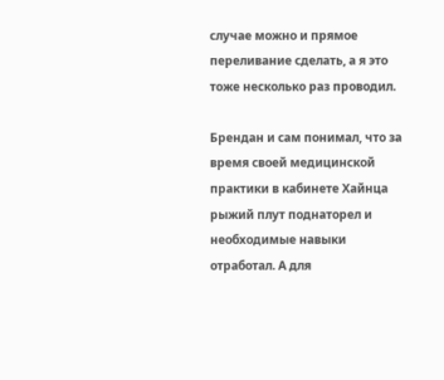случае можно и прямое переливание сделать, а я это тоже несколько раз проводил.

Брендан и сам понимал, что за время своей медицинской практики в кабинете Хайнца рыжий плут поднаторел и необходимые навыки отработал. А для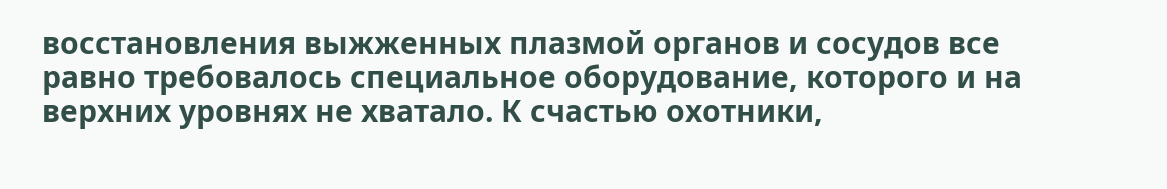восстановления выжженных плазмой органов и сосудов все равно требовалось специальное оборудование, которого и на верхних уровнях не хватало. К счастью охотники,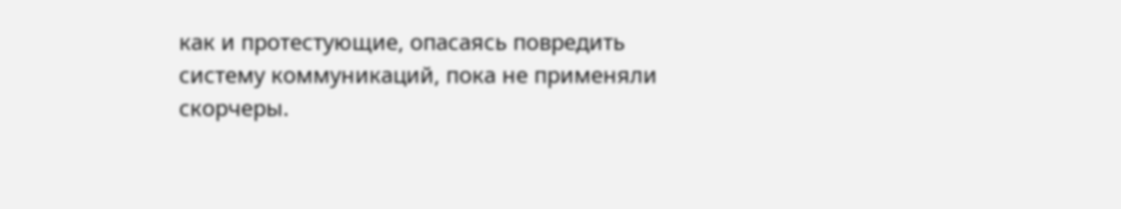как и протестующие, опасаясь повредить систему коммуникаций, пока не применяли скорчеры.